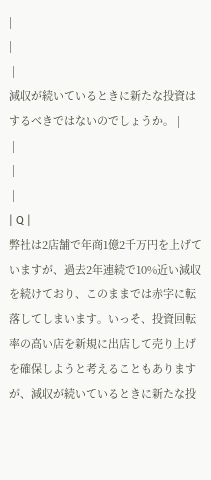|
|
 |
減収が続いているときに新たな投資はするべきではないのでしょうか。 |
 |
 |
 |
| Q |
弊社は2店舗で年商1億2千万円を上げていますが、過去2年連続で10%近い減収を続けており、このままでは赤字に転落してしまいます。いっそ、投資回転率の高い店を新規に出店して売り上げを確保しようと考えることもありますが、減収が続いているときに新たな投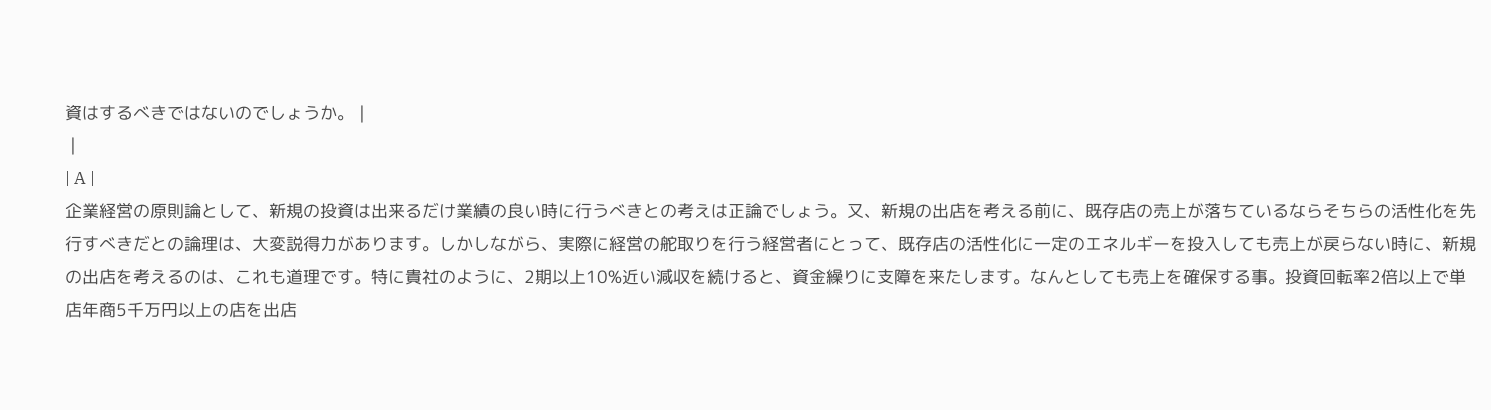資はするべきではないのでしょうか。 |
 |
| A |
企業経営の原則論として、新規の投資は出来るだけ業績の良い時に行うべきとの考えは正論でしょう。又、新規の出店を考える前に、既存店の売上が落ちているならそちらの活性化を先行すべきだとの論理は、大変説得力があります。しかしながら、実際に経営の舵取りを行う経営者にとって、既存店の活性化に一定のエネルギーを投入しても売上が戻らない時に、新規の出店を考えるのは、これも道理です。特に貴社のように、2期以上10%近い減収を続けると、資金繰りに支障を来たします。なんとしても売上を確保する事。投資回転率2倍以上で単店年商5千万円以上の店を出店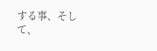する事、そして、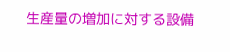生産量の増加に対する設備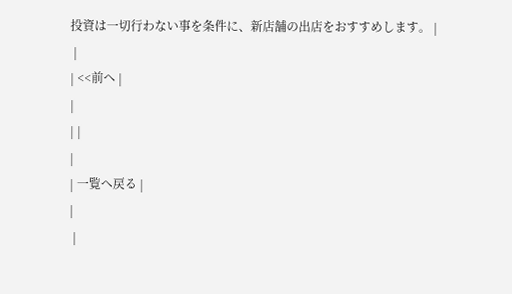投資は一切行わない事を条件に、新店舗の出店をおすすめします。 |
 |
| <<前へ |
|
| |
|
| 一覧へ戻る |
|
 |